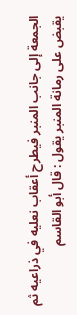الجمعة إلى جانب المنبر فيطرح أعقاب نعليه في ذراعيه ثم يقبض على رمانة المنبر يقول : قال أبو القاسم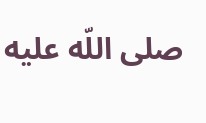صلى اللّه عليه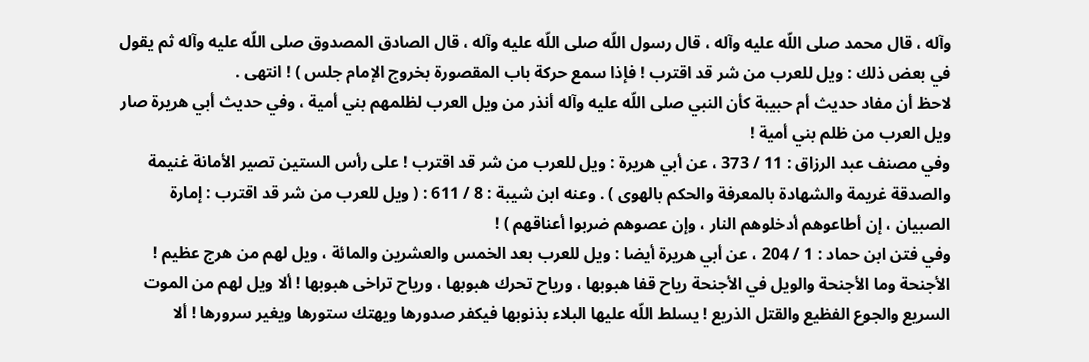وآله ، قال محمد صلى اللّه عليه وآله ، قال رسول اللّه صلى اللّه عليه وآله ، قال الصادق المصدوق صلى اللّه عليه وآله ثم يقول في بعض ذلك : ويل للعرب من شر قد اقترب ! فإذا سمع حركة باب المقصورة بخروج الإمام جلس ) ! انتهى .
لاحظ أن مفاد حديث أم حبيبة كأن النبي صلى اللّه عليه وآله أنذر من ويل العرب لظلمهم بني أمية ، وفي حديث أبي هريرة صار ويل العرب من ظلم بني أمية !
وفي مصنف عبد الرزاق : 11 / 373 ، عن أبي هريرة : ويل للعرب من شر قد اقترب ! على رأس الستين تصير الأمانة غنيمة والصدقة غريمة والشهادة بالمعرفة والحكم بالهوى ) . وعنه ابن شيبة : 8 / 611 : ( ويل للعرب من شر قد اقترب : إمارة الصبيان ، إن أطاعوهم أدخلوهم النار ، وإن عصوهم ضربوا أعناقهم ) !
وفي فتن ابن حماد : 1 / 204 ، عن أبي هريرة أيضا : ويل للعرب بعد الخمس والعشرين والمائة ، ويل لهم من هرج عظيم ! الأجنحة وما الأجنحة والويل في الأجنحة رياح قفا هبوبها ، ورياح تحرك هبوبها ، ورياح تراخى هبوبها ! ألا ويل لهم من الموت السريع والجوع الفظيع والقتل الذريع ! يسلط اللّه عليها البلاء بذنوبها فيكفر صدورها ويهتك ستورها ويغير سرورها ! ألا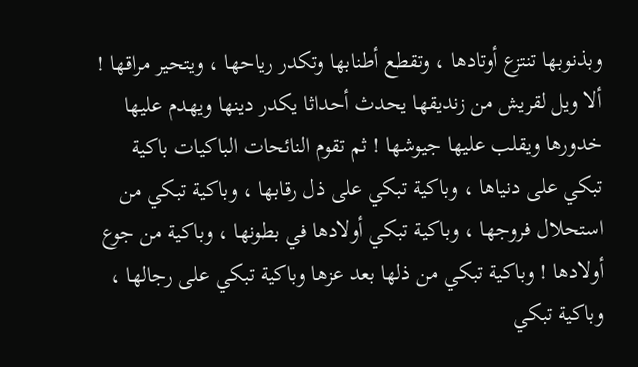وبذنوبها تنتزع أوتادها ، وتقطع أطنابها وتكدر رياحها ، ويتحير مراقها ! ألا ويل لقريش من زنديقها يحدث أحداثا يكدر دينها ويهدم عليها خدورها ويقلب عليها جيوشها ! ثم تقوم النائحات الباكيات باكية تبكي على دنياها ، وباكية تبكي على ذل رقابها ، وباكية تبكي من استحلال فروجها ، وباكية تبكي أولادها في بطونها ، وباكية من جوع أولادها ! وباكية تبكي من ذلها بعد عزها وباكية تبكي على رجالها ، وباكية تبكي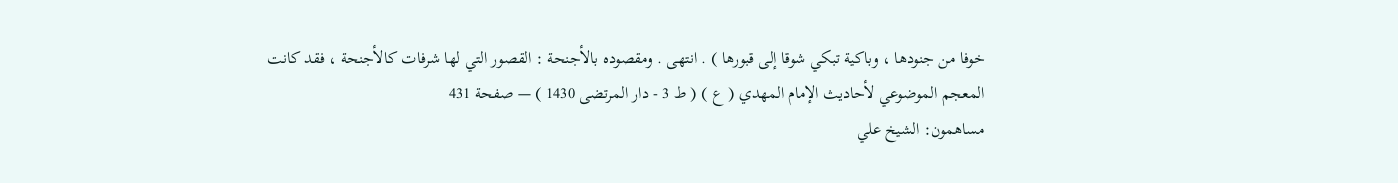خوفا من جنودها ، وباكية تبكي شوقا إلى قبورها ) . انتهى . ومقصوده بالأجنحة : القصور التي لها شرفات كالأجنحة ، فقد كانت
المعجم الموضوعي لأحاديث الإمام المهدي ( ع ) ( ط 3 - دار المرتضى 1430 ) — صفحة 431
مساهمون: الشيخ علي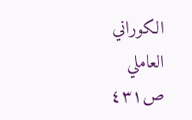الكوراني العاملي
ص٤٣١